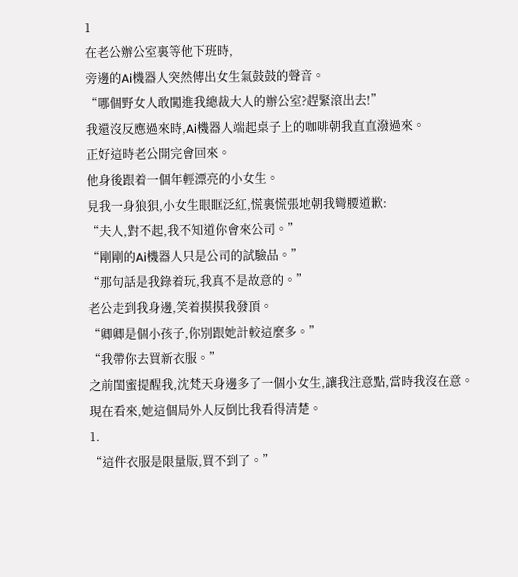1
在老公辦公室裏等他下班時,
旁邊的Ai機器人突然傳出女生氣鼓鼓的聲音。
“哪個野女人敢闖進我總裁大人的辦公室?趕緊滾出去!”
我還沒反應過來時,Ai機器人端起桌子上的咖啡朝我直直潑過來。
正好這時老公開完會回來。
他身後跟着一個年輕漂亮的小女生。
見我一身狼狽,小女生眼眶泛紅,慌裏慌張地朝我彎腰道歉:
“夫人,對不起,我不知道你會來公司。”
“剛剛的Ai機器人只是公司的試驗品。”
“那句話是我錄着玩,我真不是故意的。”
老公走到我身邊,笑着摸摸我發頂。
“卿卿是個小孩子,你別跟她計較這麼多。”
“我帶你去買新衣服。”
之前閨蜜提醒我,沈梵天身邊多了一個小女生,讓我注意點,當時我沒在意。
現在看來,她這個局外人反倒比我看得清楚。
1.
“這件衣服是限量版,買不到了。”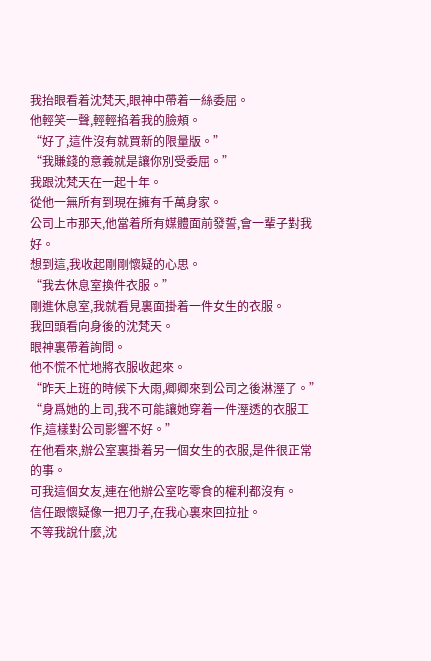我抬眼看着沈梵天,眼神中帶着一絲委屈。
他輕笑一聲,輕輕掐着我的臉頰。
“好了,這件沒有就買新的限量版。”
“我賺錢的意義就是讓你別受委屈。”
我跟沈梵天在一起十年。
從他一無所有到現在擁有千萬身家。
公司上市那天,他當着所有媒體面前發誓,會一輩子對我好。
想到這,我收起剛剛懷疑的心思。
“我去休息室換件衣服。”
剛進休息室,我就看見裏面掛着一件女生的衣服。
我回頭看向身後的沈梵天。
眼神裏帶着詢問。
他不慌不忙地將衣服收起來。
“昨天上班的時候下大雨,卿卿來到公司之後淋溼了。”
“身爲她的上司,我不可能讓她穿着一件溼透的衣服工作,這樣對公司影響不好。”
在他看來,辦公室裏掛着另一個女生的衣服,是件很正常的事。
可我這個女友,連在他辦公室吃零食的權利都沒有。
信任跟懷疑像一把刀子,在我心裏來回拉扯。
不等我說什麼,沈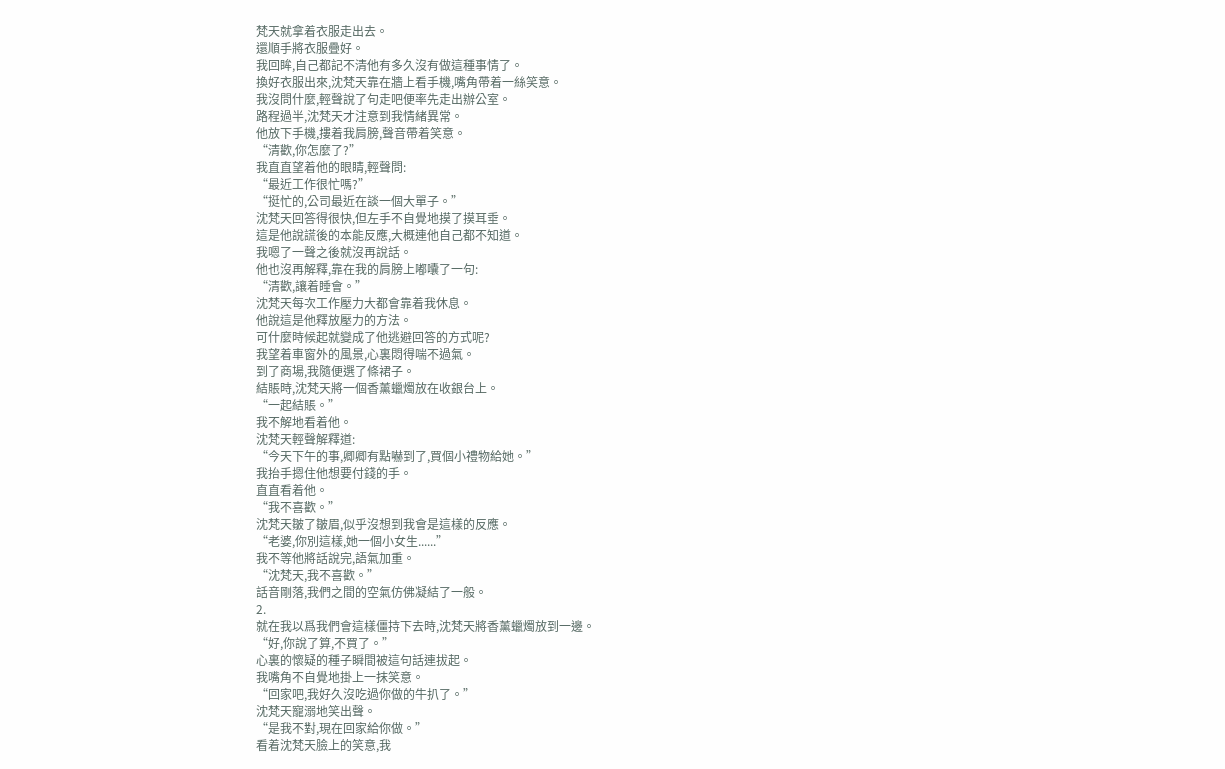梵天就拿着衣服走出去。
還順手將衣服疊好。
我回眸,自己都記不清他有多久沒有做這種事情了。
換好衣服出來,沈梵天靠在牆上看手機,嘴角帶着一絲笑意。
我沒問什麼,輕聲說了句走吧便率先走出辦公室。
路程過半,沈梵天才注意到我情緒異常。
他放下手機,摟着我肩膀,聲音帶着笑意。
“清歡,你怎麼了?”
我直直望着他的眼睛,輕聲問:
“最近工作很忙嗎?”
“挺忙的,公司最近在談一個大單子。”
沈梵天回答得很快,但左手不自覺地摸了摸耳垂。
這是他說謊後的本能反應,大概連他自己都不知道。
我嗯了一聲之後就沒再說話。
他也沒再解釋,靠在我的肩膀上嘟囔了一句:
“清歡,讓着睡會。”
沈梵天每次工作壓力大都會靠着我休息。
他說這是他釋放壓力的方法。
可什麼時候起就變成了他逃避回答的方式呢?
我望着車窗外的風景,心裏悶得喘不過氣。
到了商場,我隨便選了條裙子。
結賬時,沈梵天將一個香薰蠟燭放在收銀台上。
“一起結賬。”
我不解地看着他。
沈梵天輕聲解釋道:
“今天下午的事,卿卿有點嚇到了,買個小禮物給她。”
我抬手摁住他想要付錢的手。
直直看着他。
“我不喜歡。”
沈梵天皺了皺眉,似乎沒想到我會是這樣的反應。
“老婆,你別這樣,她一個小女生......”
我不等他將話說完,語氣加重。
“沈梵天,我不喜歡。”
話音剛落,我們之間的空氣仿佛凝結了一般。
2.
就在我以爲我們會這樣僵持下去時,沈梵天將香薰蠟燭放到一邊。
“好,你說了算,不買了。”
心裏的懷疑的種子瞬間被這句話連拔起。
我嘴角不自覺地掛上一抹笑意。
“回家吧,我好久沒吃過你做的牛扒了。”
沈梵天寵溺地笑出聲。
“是我不對,現在回家給你做。”
看着沈梵天臉上的笑意,我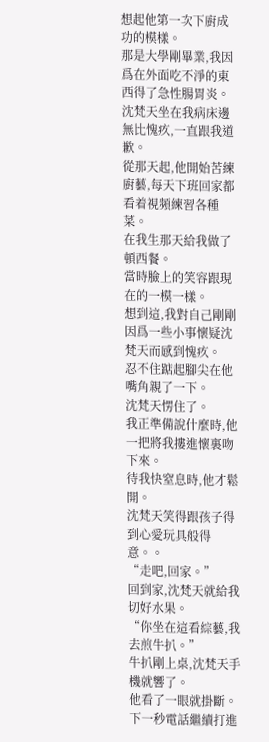想起他第一次下廚成功的模樣。
那是大學剛畢業,我因爲在外面吃不淨的東西得了急性腸胃炎。
沈梵天坐在我病床邊無比愧疚,一直跟我道歉。
從那天起,他開始苦練廚藝,每天下班回家都看着視頻練習各種菜。
在我生那天給我做了頓西餐。
當時臉上的笑容跟現在的一模一樣。
想到這,我對自己剛剛因爲一些小事懷疑沈梵天而感到愧疚。
忍不住踮起腳尖在他嘴角親了一下。
沈梵天愣住了。
我正準備說什麼時,他一把將我摟進懷裏吻下來。
待我快窒息時,他才鬆開。
沈梵天笑得跟孩子得到心愛玩具般得意。。
“走吧,回家。”
回到家,沈梵天就給我切好水果。
“你坐在這看綜藝,我去煎牛扒。”
牛扒剛上桌,沈梵天手機就響了。
他看了一眼就掛斷。
下一秒電話繼續打進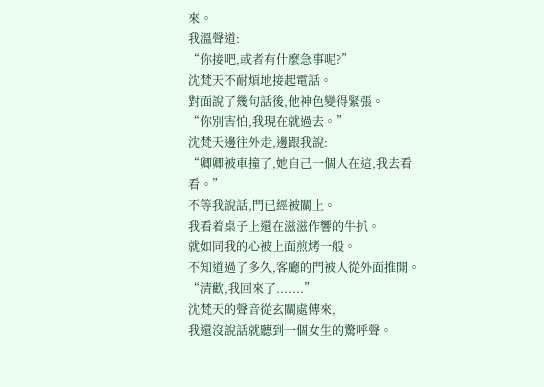來。
我溫聲道:
“你接吧,或者有什麼急事呢?”
沈梵天不耐煩地接起電話。
對面說了幾句話後,他神色變得緊張。
“你別害怕,我現在就過去。”
沈梵天邊往外走,邊跟我說:
“卿卿被車撞了,她自己一個人在這,我去看看。”
不等我說話,門已經被關上。
我看着桌子上還在滋滋作響的牛扒。
就如同我的心被上面煎烤一般。
不知道過了多久,客廳的門被人從外面推開。
“清歡,我回來了.......”
沈梵天的聲音從玄關處傳來,
我還沒說話就聽到一個女生的驚呼聲。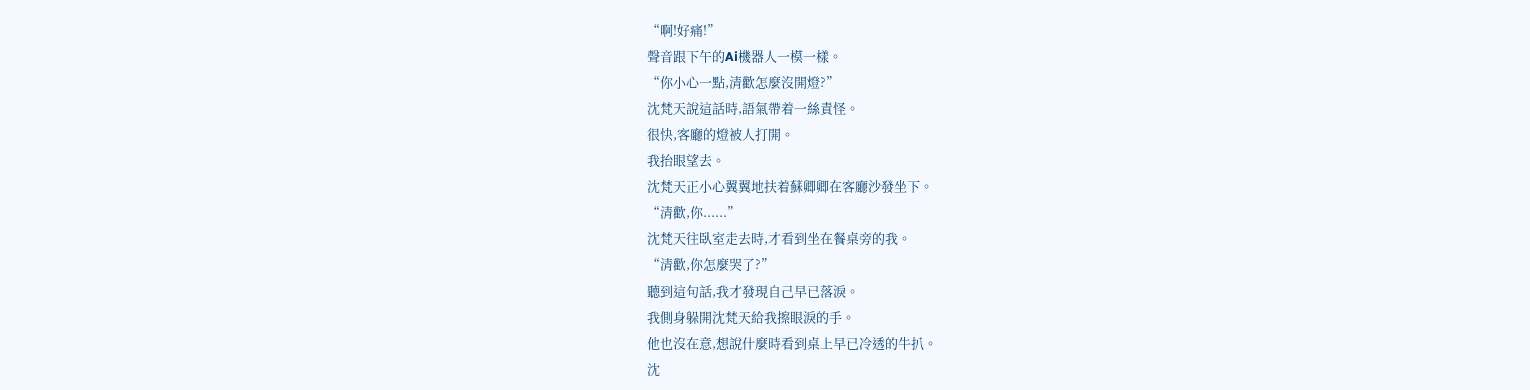“啊!好痛!”
聲音跟下午的Ai機器人一模一樣。
“你小心一點,清歡怎麼沒開燈?”
沈梵天說這話時,語氣帶着一絲責怪。
很快,客廳的燈被人打開。
我抬眼望去。
沈梵天正小心翼翼地扶着蘇卿卿在客廳沙發坐下。
“清歡,你......”
沈梵天往臥室走去時,才看到坐在餐桌旁的我。
“清歡,你怎麼哭了?”
聽到這句話,我才發現自己早已落淚。
我側身躲開沈梵天給我擦眼淚的手。
他也沒在意,想說什麼時看到桌上早已冷透的牛扒。
沈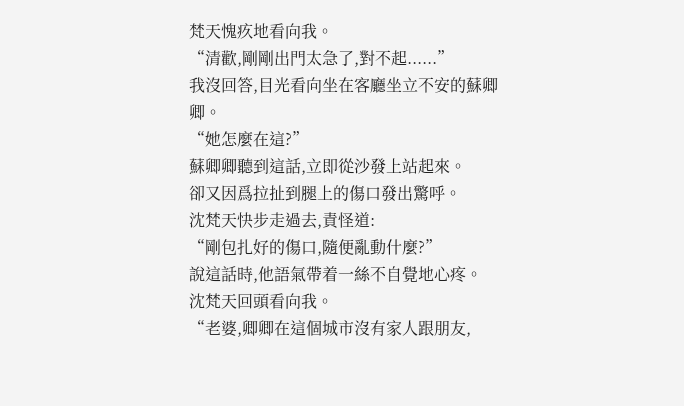梵天愧疚地看向我。
“清歡,剛剛出門太急了,對不起......”
我沒回答,目光看向坐在客廳坐立不安的蘇卿卿。
“她怎麼在這?”
蘇卿卿聽到這話,立即從沙發上站起來。
卻又因爲拉扯到腿上的傷口發出驚呼。
沈梵天快步走過去,責怪道:
“剛包扎好的傷口,隨便亂動什麼?”
說這話時,他語氣帶着一絲不自覺地心疼。
沈梵天回頭看向我。
“老婆,卿卿在這個城市沒有家人跟朋友,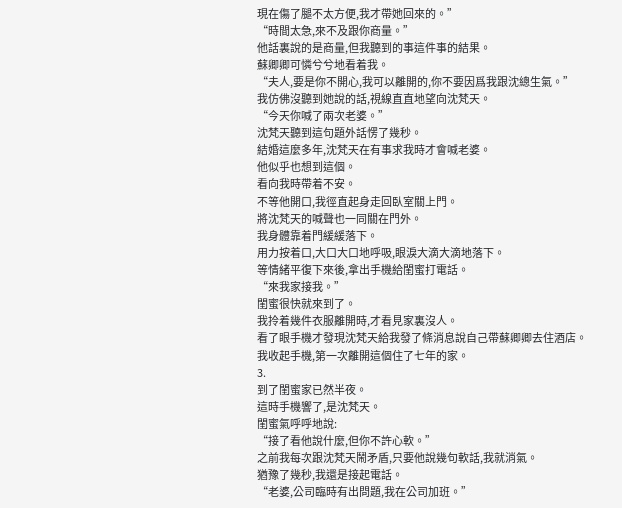現在傷了腿不太方便,我才帶她回來的。”
“時間太急,來不及跟你商量。”
他話裏說的是商量,但我聽到的事這件事的結果。
蘇卿卿可憐兮兮地看着我。
“夫人,要是你不開心,我可以離開的,你不要因爲我跟沈總生氣。”
我仿佛沒聽到她說的話,視線直直地望向沈梵天。
“今天你喊了兩次老婆。”
沈梵天聽到這句題外話愣了幾秒。
結婚這麼多年,沈梵天在有事求我時才會喊老婆。
他似乎也想到這個。
看向我時帶着不安。
不等他開口,我徑直起身走回臥室關上門。
將沈梵天的喊聲也一同關在門外。
我身體靠着門緩緩落下。
用力按着口,大口大口地呼吸,眼淚大滴大滴地落下。
等情緒平復下來後,拿出手機給閨蜜打電話。
“來我家接我。”
閨蜜很快就來到了。
我拎着幾件衣服離開時,才看見家裏沒人。
看了眼手機才發現沈梵天給我發了條消息說自己帶蘇卿卿去住酒店。
我收起手機,第一次離開這個住了七年的家。
3.
到了閨蜜家已然半夜。
這時手機響了,是沈梵天。
閨蜜氣呼呼地說:
“接了看他說什麼,但你不許心軟。”
之前我每次跟沈梵天鬧矛盾,只要他說幾句軟話,我就消氣。
猶豫了幾秒,我還是接起電話。
“老婆,公司臨時有出問題,我在公司加班。”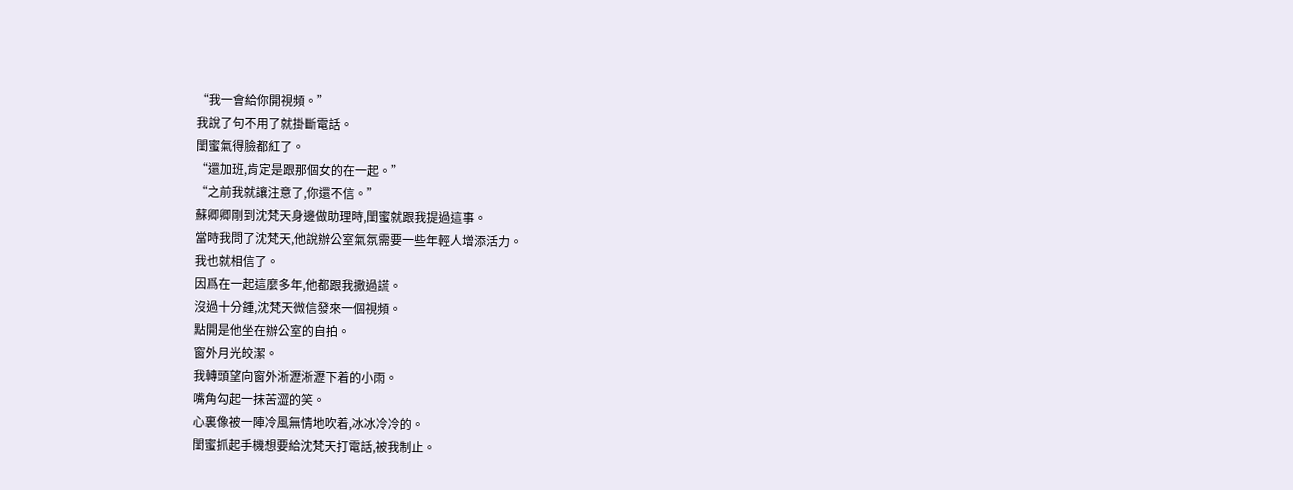“我一會給你開視頻。”
我說了句不用了就掛斷電話。
閨蜜氣得臉都紅了。
“還加班,肯定是跟那個女的在一起。”
“之前我就讓注意了,你還不信。”
蘇卿卿剛到沈梵天身邊做助理時,閨蜜就跟我提過這事。
當時我問了沈梵天,他說辦公室氣氛需要一些年輕人增添活力。
我也就相信了。
因爲在一起這麼多年,他都跟我撒過謊。
沒過十分鍾,沈梵天微信發來一個視頻。
點開是他坐在辦公室的自拍。
窗外月光皎潔。
我轉頭望向窗外淅瀝淅瀝下着的小雨。
嘴角勾起一抹苦澀的笑。
心裏像被一陣冷風無情地吹着,冰冰冷冷的。
閨蜜抓起手機想要給沈梵天打電話,被我制止。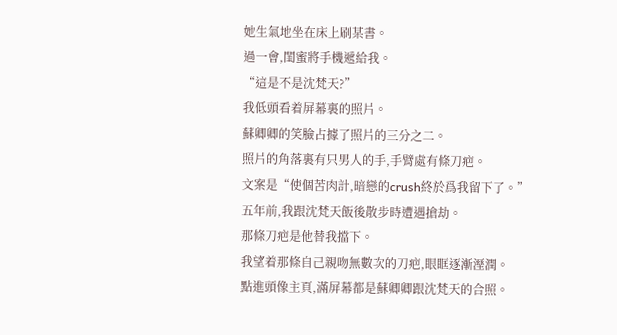她生氣地坐在床上刷某書。
過一會,閨蜜將手機遞給我。
“這是不是沈梵天?”
我低頭看着屏幕裏的照片。
蘇卿卿的笑臉占據了照片的三分之二。
照片的角落裏有只男人的手,手臂處有條刀疤。
文案是“使個苦肉計,暗戀的crush終於爲我留下了。”
五年前,我跟沈梵天飯後散步時遭遇搶劫。
那條刀疤是他替我擋下。
我望着那條自己親吻無數次的刀疤,眼眶逐漸溼潤。
點進頭像主頁,滿屏幕都是蘇卿卿跟沈梵天的合照。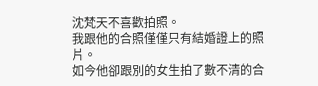沈梵天不喜歡拍照。
我跟他的合照僅僅只有結婚證上的照片。
如今他卻跟別的女生拍了數不清的合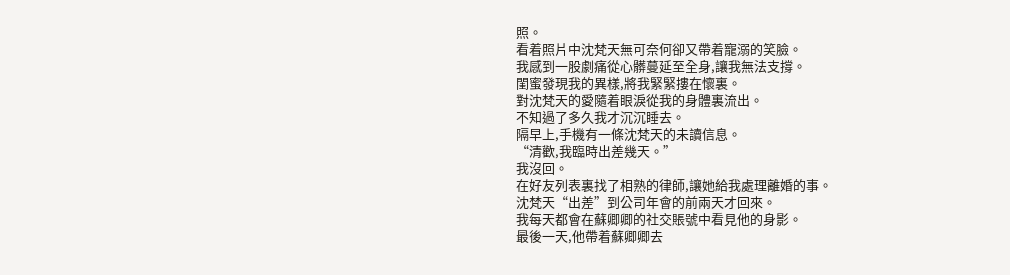照。
看着照片中沈梵天無可奈何卻又帶着寵溺的笑臉。
我感到一股劇痛從心髒蔓延至全身,讓我無法支撐。
閨蜜發現我的異樣,將我緊緊摟在懷裏。
對沈梵天的愛隨着眼淚從我的身體裏流出。
不知過了多久我才沉沉睡去。
隔早上,手機有一條沈梵天的未讀信息。
“清歡,我臨時出差幾天。”
我沒回。
在好友列表裏找了相熟的律師,讓她給我處理離婚的事。
沈梵天“出差”到公司年會的前兩天才回來。
我每天都會在蘇卿卿的社交賬號中看見他的身影。
最後一天,他帶着蘇卿卿去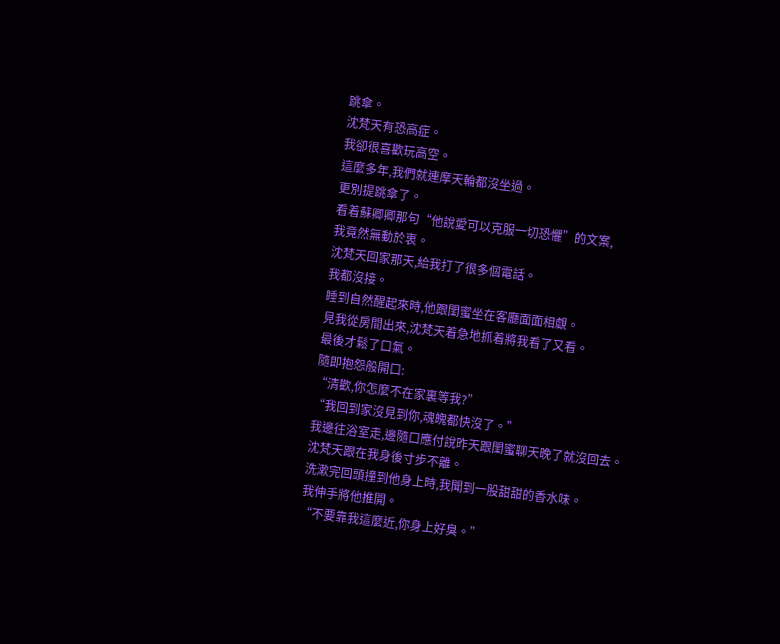跳傘。
沈梵天有恐高症。
我卻很喜歡玩高空。
這麼多年,我們就連摩天輪都沒坐過。
更別提跳傘了。
看着蘇卿卿那句“他說愛可以克服一切恐懼”的文案,
我竟然無動於衷。
沈梵天回家那天,給我打了很多個電話。
我都沒接。
睡到自然醒起來時,他跟閨蜜坐在客廳面面相覷。
見我從房間出來,沈梵天着急地抓着將我看了又看。
最後才鬆了口氣。
隨即抱怨般開口:
“清歡,你怎麼不在家裏等我?”
“我回到家沒見到你,魂魄都快沒了。”
我邊往浴室走,邊隨口應付說昨天跟閨蜜聊天晚了就沒回去。
沈梵天跟在我身後寸步不離。
洗漱完回頭撞到他身上時,我聞到一股甜甜的香水味。
我伸手將他推開。
“不要靠我這麼近,你身上好臭。”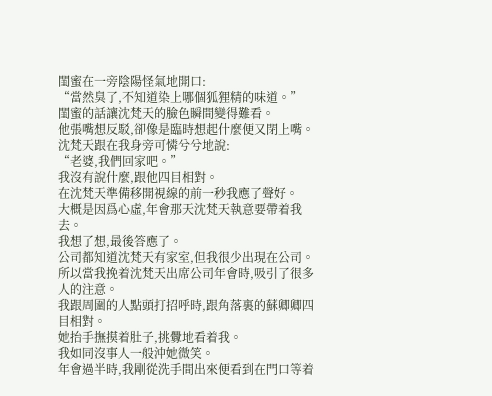閨蜜在一旁陰陽怪氣地開口:
“當然臭了,不知道染上哪個狐狸精的味道。”
閨蜜的話讓沈梵天的臉色瞬間變得難看。
他張嘴想反駁,卻像是臨時想起什麼便又閉上嘴。
沈梵天跟在我身旁可憐兮兮地說:
“老婆,我們回家吧。”
我沒有說什麼,跟他四目相對。
在沈梵天準備移開視線的前一秒我應了聲好。
大概是因爲心虛,年會那天沈梵天執意要帶着我去。
我想了想,最後答應了。
公司都知道沈梵天有家室,但我很少出現在公司。
所以當我挽着沈梵天出席公司年會時,吸引了很多人的注意。
我跟周圍的人點頭打招呼時,跟角落裏的蘇卿卿四目相對。
她抬手撫摸着肚子,挑釁地看着我。
我如同沒事人一般沖她微笑。
年會過半時,我剛從洗手間出來便看到在門口等着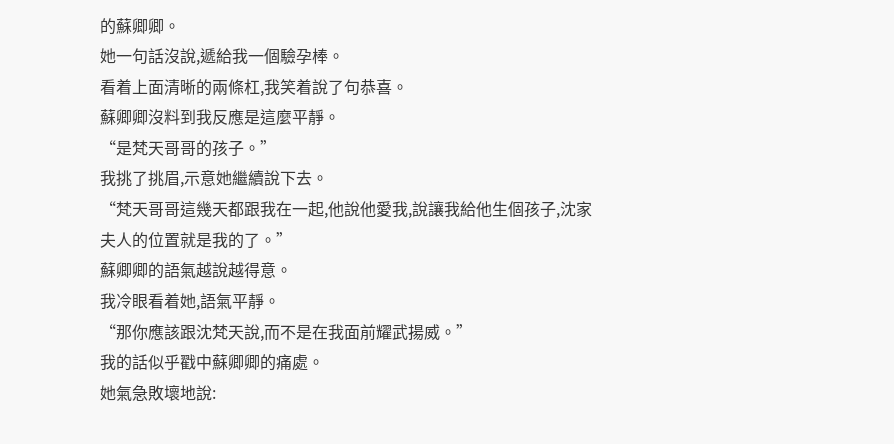的蘇卿卿。
她一句話沒說,遞給我一個驗孕棒。
看着上面清晰的兩條杠,我笑着說了句恭喜。
蘇卿卿沒料到我反應是這麼平靜。
“是梵天哥哥的孩子。”
我挑了挑眉,示意她繼續說下去。
“梵天哥哥這幾天都跟我在一起,他說他愛我,說讓我給他生個孩子,沈家夫人的位置就是我的了。”
蘇卿卿的語氣越說越得意。
我冷眼看着她,語氣平靜。
“那你應該跟沈梵天說,而不是在我面前耀武揚威。”
我的話似乎戳中蘇卿卿的痛處。
她氣急敗壞地說: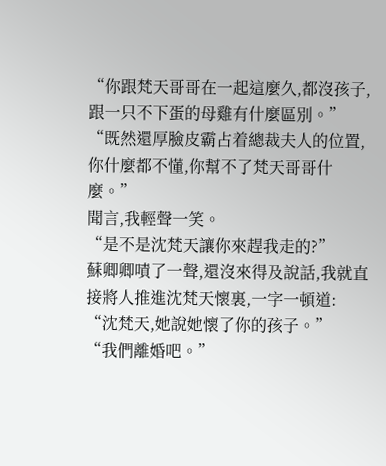“你跟梵天哥哥在一起這麼久,都沒孩子,跟一只不下蛋的母雞有什麼區別。”
“既然還厚臉皮霸占着總裁夫人的位置,你什麼都不懂,你幫不了梵天哥哥什麼。”
聞言,我輕聲一笑。
“是不是沈梵天讓你來趕我走的?”
蘇卿卿嘖了一聲,還沒來得及說話,我就直接將人推進沈梵天懷裏,一字一頓道:
“沈梵天,她說她懷了你的孩子。”
“我們離婚吧。”